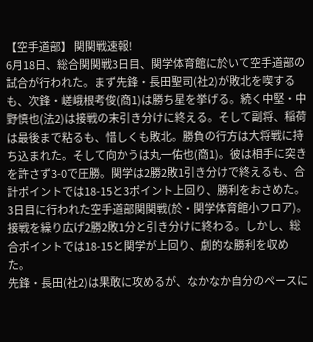【空手道部】 関関戦速報!
6月18日、総合関関戦3日目、関学体育館に於いて空手道部の試合が行われた。まず先鋒・長田聖司(社2)が敗北を喫するも、次鋒・嵯峨根考俊(商1)は勝ち星を挙げる。続く中堅・中野慎也(法2)は接戦の末引き分けに終える。そして副将、稲荷は最後まで粘るも、惜しくも敗北。勝負の行方は大将戦に持ち込まれた。そして向かうは丸一佑也(商1)。彼は相手に突きを許さず3-0で圧勝。関学は2勝2敗1引き分けで終えるも、合計ポイントでは18-15と3ポイント上回り、勝利をおさめた。
3日目に行われた空手道部関関戦(於・関学体育館小フロア)。接戦を繰り広げ2勝2敗1分と引き分けに終わる。しかし、総合ポイントでは18-15と関学が上回り、劇的な勝利を収めた。
先鋒・長田(社2)は果敢に攻めるが、なかなか自分のペースに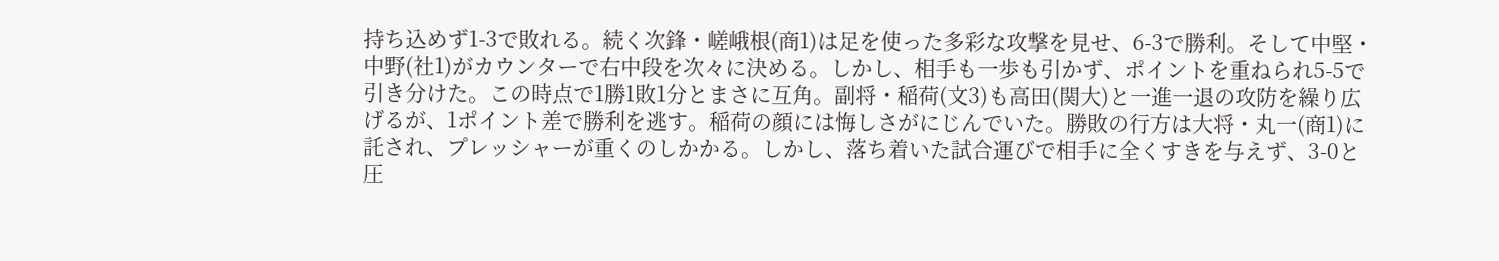持ち込めず1-3で敗れる。続く次鋒・嵯峨根(商1)は足を使った多彩な攻撃を見せ、6-3で勝利。そして中堅・中野(社1)がカウンターで右中段を次々に決める。しかし、相手も一歩も引かず、ポイントを重ねられ5-5で引き分けた。この時点で1勝1敗1分とまさに互角。副将・稲荷(文3)も高田(関大)と一進一退の攻防を繰り広げるが、1ポイント差で勝利を逃す。稲荷の顔には悔しさがにじんでいた。勝敗の行方は大将・丸一(商1)に託され、プレッシャーが重くのしかかる。しかし、落ち着いた試合運びで相手に全くすきを与えず、3-0と圧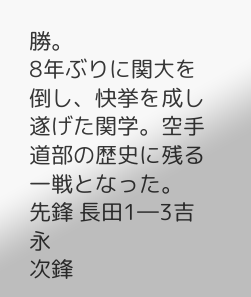勝。
8年ぶりに関大を倒し、快挙を成し遂げた関学。空手道部の歴史に残る一戦となった。
先鋒 長田1―3吉永
次鋒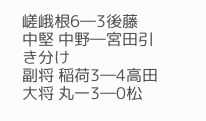嵯峨根6―3後藤
中堅 中野―宮田引き分け
副将 稲荷3―4高田
大将 丸一3―0松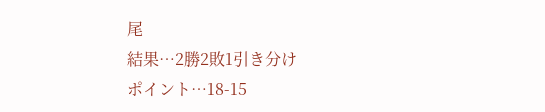尾
結果…2勝2敗1引き分け
ポイント…18-15